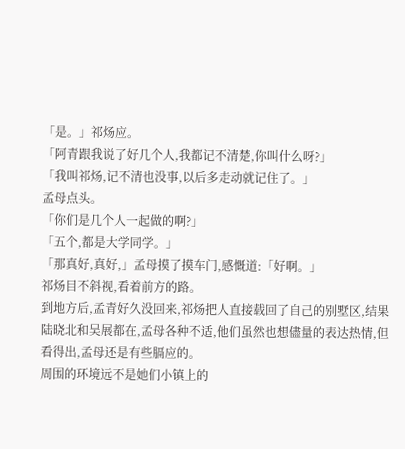「是。」祁炀应。
「阿青跟我说了好几个人,我都记不清楚,你叫什么呀?」
「我叫祁炀,记不清也没事,以后多走动就记住了。」
孟母点头。
「你们是几个人一起做的啊?」
「五个,都是大学同学。」
「那真好,真好,」孟母摸了摸车门,感慨道:「好啊。」
祁炀目不斜视,看着前方的路。
到地方后,孟青好久没回来,祁炀把人直接载回了自己的别墅区,结果陆晓北和吴展都在,孟母各种不适,他们虽然也想儘量的表达热情,但看得出,孟母还是有些膈应的。
周围的环境远不是她们小镇上的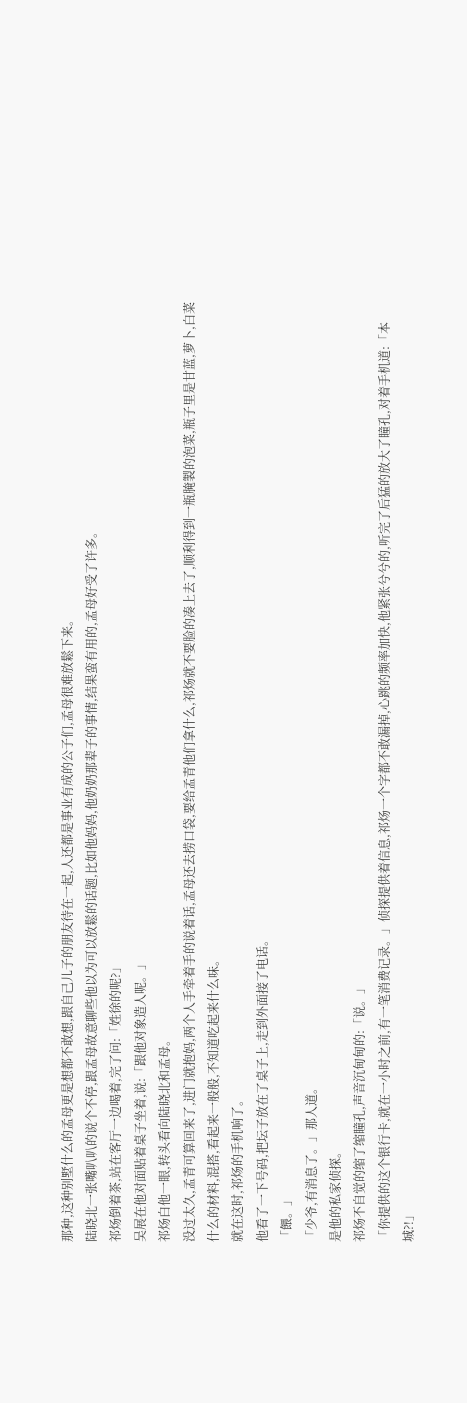那种,这种别墅什么的孟母更是想都不敢想,跟自己儿子的朋友待在一起,人还都是事业有成的公子们,孟母很难放鬆下来。
陆晓北一张嘴叭叭的说个不停,跟孟母故意聊些他以为可以放鬆的话题,比如他妈妈,他奶奶那辈子的事情,结果蛮有用的,孟母好受了许多。
祁炀倒着茶,站在客厅一边喝着,完了问:「姓徐的呢?」
吴展在他对面贴着桌子坐着,说:「跟他对象造人呢。」
祁炀白他一眼,转头看向陆晓北和孟母。
没过太久,孟青可算回来了,进门就抱妈,两个人手牵着手的说着话,孟母还去捞口袋,要给孟青他们拿什么,祁炀就不要脸的凑上去了,顺利得到一瓶腌製的泡菜,瓶子里是甘蓝,萝卜,白菜什么的材料,混搭,看起来一般般,不知道吃起来什么味。
就在这时,祁炀的手机响了。
他看了一下号码,把坛子放在了桌子上,走到外面接了电话。
「餵。」
「少爷,有消息了。」那人道。
是他的私家侦探。
祁炀不自觉的缩了缩瞳孔,声音沉甸甸的:「说。」
「你提供的这个银行卡,就在一小时之前,有一笔消费记录。」侦探提供着信息,祁炀一个字都不敢漏掉,心跳的频率加快,他紧张兮兮的,听完了后猛的放大了瞳孔,对着手机道:「本城?!」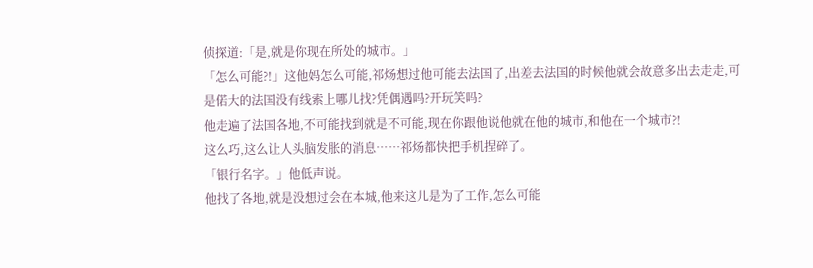侦探道:「是,就是你现在所处的城市。」
「怎么可能?!」这他妈怎么可能,祁炀想过他可能去法国了,出差去法国的时候他就会故意多出去走走,可是偌大的法国没有线索上哪儿找?凭偶遇吗?开玩笑吗?
他走遍了法国各地,不可能找到就是不可能,现在你跟他说他就在他的城市,和他在一个城市?!
这么巧,这么让人头脑发胀的消息……祁炀都快把手机捏碎了。
「银行名字。」他低声说。
他找了各地,就是没想过会在本城,他来这儿是为了工作,怎么可能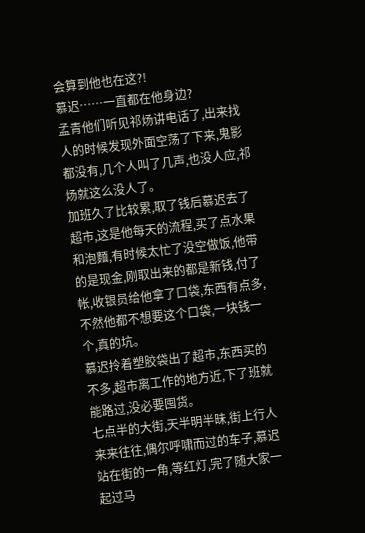会算到他也在这?!
慕迟……一直都在他身边?
孟青他们听见祁炀讲电话了,出来找人的时候发现外面空荡了下来,鬼影都没有,几个人叫了几声,也没人应,祁炀就这么没人了。
加班久了比较累,取了钱后慕迟去了超市,这是他每天的流程,买了点水果和泡麵,有时候太忙了没空做饭,他带的是现金,刚取出来的都是新钱,付了帐,收银员给他拿了口袋,东西有点多,不然他都不想要这个口袋,一块钱一个,真的坑。
慕迟拎着塑胶袋出了超市,东西买的不多,超市离工作的地方近,下了班就能路过,没必要囤货。
七点半的大街,天半明半昧,街上行人来来往往,偶尔呼啸而过的车子,慕迟站在街的一角,等红灯,完了随大家一起过马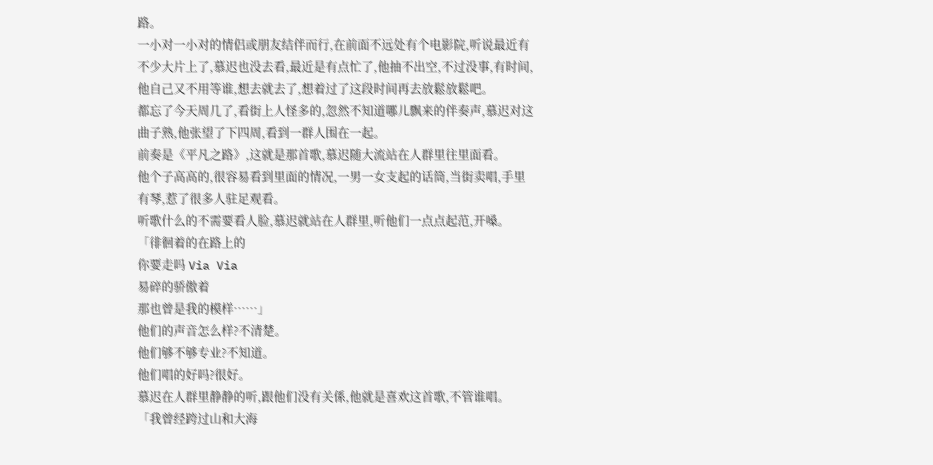路。
一小对一小对的情侣或朋友结伴而行,在前面不远处有个电影院,听说最近有不少大片上了,慕迟也没去看,最近是有点忙了,他抽不出空,不过没事,有时间,他自己又不用等谁,想去就去了,想着过了这段时间再去放鬆放鬆吧。
都忘了今天周几了,看街上人怪多的,忽然不知道哪儿飘来的伴奏声,慕迟对这曲子熟,他张望了下四周,看到一群人围在一起。
前奏是《平凡之路》,这就是那首歌,慕迟随大流站在人群里往里面看。
他个子高高的,很容易看到里面的情况,一男一女支起的话筒,当街卖唱,手里有琴,惹了很多人驻足观看。
听歌什么的不需要看人脸,慕迟就站在人群里,听他们一点点起范,开嗓。
「徘徊着的在路上的
你要走吗 Via Via
易碎的骄傲着
那也曾是我的模样……」
他们的声音怎么样?不清楚。
他们够不够专业?不知道。
他们唱的好吗?很好。
慕迟在人群里静静的听,跟他们没有关係,他就是喜欢这首歌,不管谁唱。
「我曾经跨过山和大海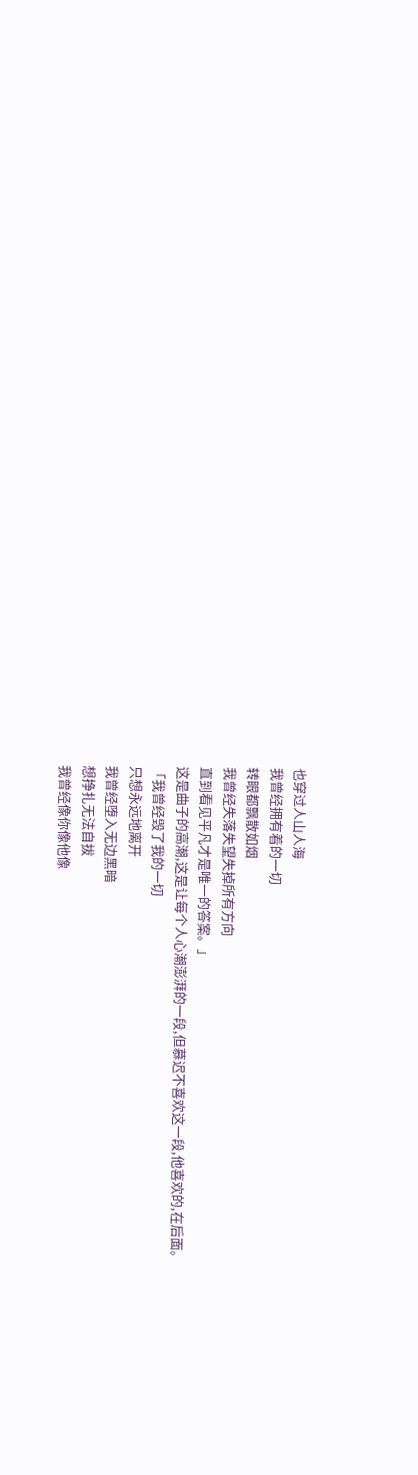也穿过人山人海
我曾经拥有着的一切
转眼都飘散如烟
我曾经失落失望失掉所有方向
直到看见平凡才是唯一的答案。」
这是曲子的高潮,这是让每个人心潮澎湃的一段,但慕迟不喜欢这一段,他喜欢的,在后面。
「我曾经毁了我的一切
只想永远地离开
我曾经堕入无边黑暗
想挣扎无法自拔
我曾经像你像他像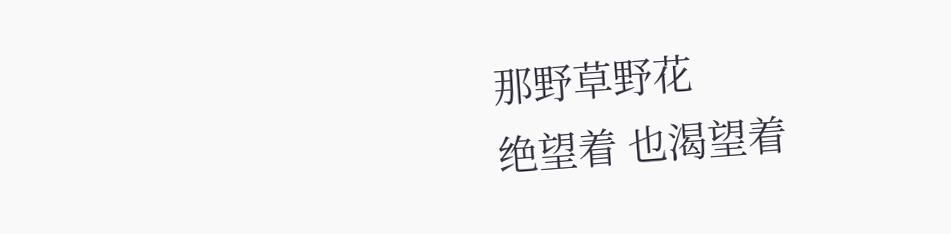那野草野花
绝望着 也渴望着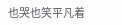也哭也笑平凡着